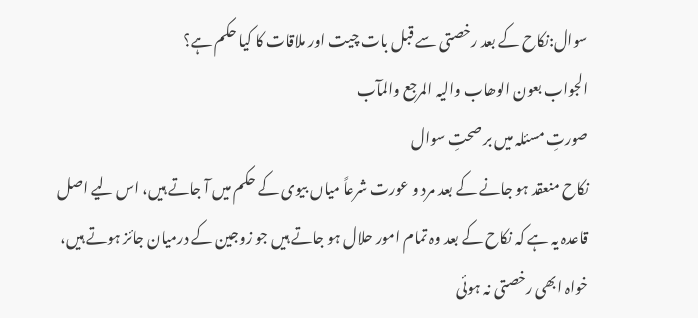سوال:نکاح کے بعد رخصتی سے قبل بات چیت اور ملاقات کا کیا حکم ہے؟
الجواب بعون الوھاب والیہ المرجع والمآب
صورتِ مسئلہ میں بر صحتِ سوال
نکاح منعقد ہو جانے کے بعد مرد و عورت شرعاً میاں بیوی کے حکم میں آ جاتے ہیں، اس لیے اصل قاعدہ یہ ہے کہ نکاح کے بعد وہ تمام امور حلال ہو جاتے ہیں جو زوجین کے درمیان جائز ہوتے ہیں، خواہ ابھی رخصتی نہ ہوئی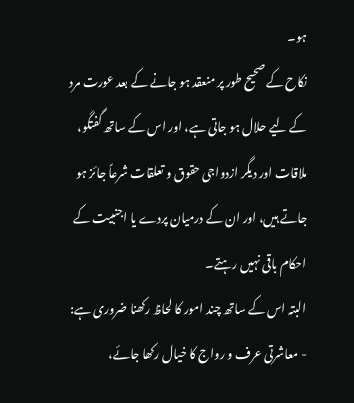ہو۔
نکاح کے صحیح طور پر منعقد ہو جانے کے بعد عورت مرد کے لیے حلال ہو جاتی ہے، اور اس کے ساتھ گفتگو، ملاقات اور دیگر ازدواجی حقوق و تعلقات شرعاً جائز ہو جاتے ہیں، اور ان کے درمیان پردے یا اجنبیت کے احکام باقی نہیں رہتے۔
البتہ اس کے ساتھ چند امور کا لحاظ رکھنا ضروری ہے:
- معاشرتی عرف و رواج کا خیال رکھا جائے،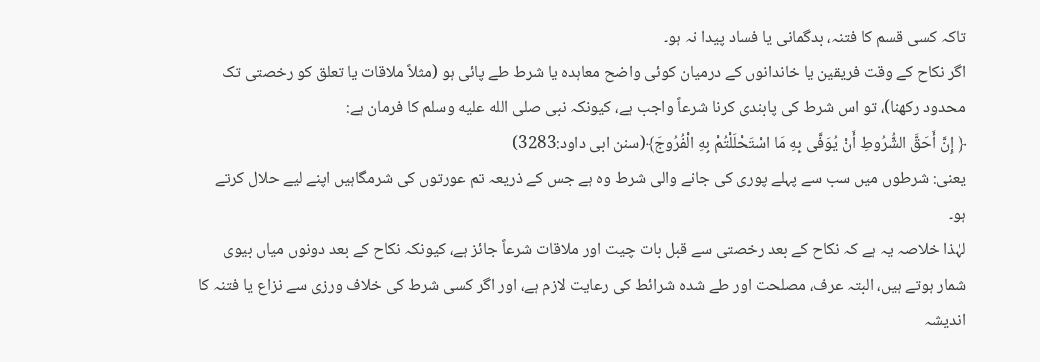تاکہ کسی قسم کا فتنہ، بدگمانی یا فساد پیدا نہ ہو۔
اگر نکاح کے وقت فریقین یا خاندانوں کے درمیان کوئی واضح معاہدہ یا شرط طے پائی ہو (مثلاً ملاقات یا تعلق کو رخصتی تک محدود رکھنا)، تو اس شرط کی پابندی کرنا شرعاً واجب ہے، کیونکہ نبی صلى الله عليه وسلم کا فرمان ہے:
﴿ إِنَّ أَحَقَّ الشُّرُوطِ أَنْ يُوَفَّى بِهِ مَا اسْتَحْلَلْتُمْ بِهِ الْفُرُوجَ﴾(سنن ابی داود:3283)
یعنی: شرطوں میں سب سے پہلے پوری کی جانے والی شرط وہ ہے جس کے ذریعہ تم عورتوں کی شرمگاہیں اپنے لیے حلال کرتے ہو۔
لہٰذا خلاصہ یہ ہے کہ نکاح کے بعد رخصتی سے قبل بات چیت اور ملاقات شرعاً جائز ہے، کیونکہ نکاح کے بعد دونوں میاں بیوی شمار ہوتے ہیں، البتہ عرف، مصلحت اور طے شدہ شرائط کی رعایت لازم ہے، اور اگر کسی شرط کی خلاف ورزی سے نزاع یا فتنہ کا اندیشہ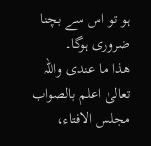ہو تو اس سے بچنا ضروری ہوگا۔
ھذا ما عندی واللہ تعالیٰ اعلم بالصواب
مجلس الافتاء،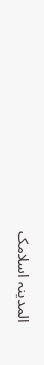المدینہ اسلامک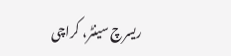ریسرچ سینٹر، کراچی